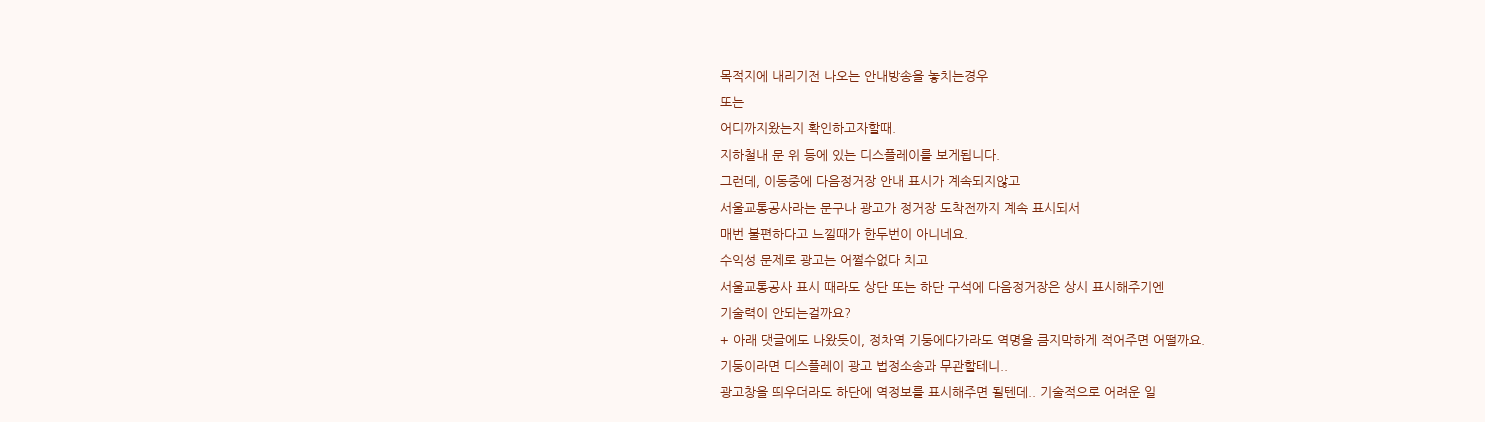목적지에 내리기전 나오는 안내방송을 놓치는경우
또는
어디까지왔는지 확인하고자할때.
지하철내 문 위 등에 있는 디스플레이를 보게됩니다.
그런데, 이동중에 다음정거장 안내 표시가 계속되지않고
서울교통공사라는 문구나 광고가 정거장 도착전까지 계속 표시되서
매번 불편하다고 느낄때가 한두번이 아니네요.
수익성 문제로 광고는 어쩔수없다 치고
서울교통공사 표시 때라도 상단 또는 하단 구석에 다음정거장은 상시 표시해주기엔
기술력이 안되는걸까요?
+ 아래 댓글에도 나왔듯이, 정차역 기둥에다가라도 역명을 큼지막하게 적어주면 어떨까요.
기둥이라면 디스플레이 광고 법정소송과 무관할테니..
광고창을 띄우더라도 하단에 역정보를 표시해주면 될텐데.. 기술적으로 어려운 일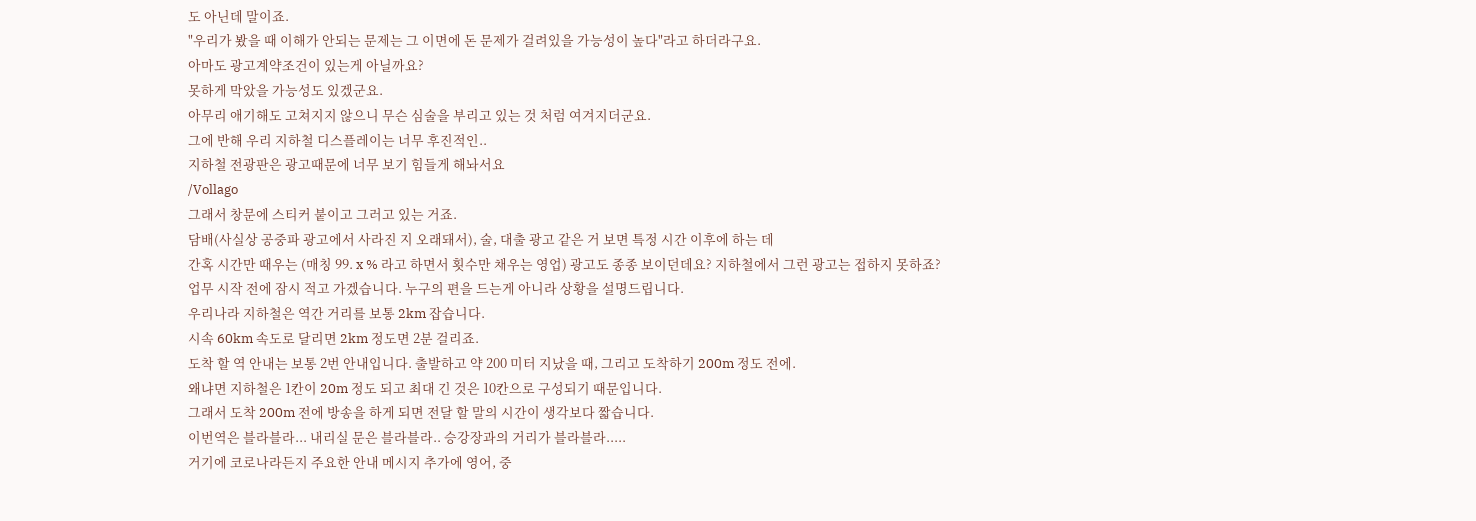도 아닌데 말이죠.
"우리가 봤을 때 이해가 안되는 문제는 그 이면에 돈 문제가 걸려있을 가능성이 높다"라고 하더라구요.
아마도 광고계약조건이 있는게 아닐까요?
못하게 막았을 가능성도 있겠군요.
아무리 애기해도 고쳐지지 않으니 무슨 심술을 부리고 있는 것 처럼 여겨지더군요.
그에 반해 우리 지하철 디스플레이는 너무 후진적인..
지하철 전광판은 광고때문에 너무 보기 힘들게 해놔서요
/Vollago
그래서 창문에 스티커 붙이고 그러고 있는 거죠.
담배(사실상 공중파 광고에서 사라진 지 오래돼서), 술, 대출 광고 같은 거 보면 특정 시간 이후에 하는 데
간혹 시간만 때우는 (매칭 99. x % 라고 하면서 횟수만 채우는 영업) 광고도 종종 보이던데요? 지하철에서 그런 광고는 접하지 못하죠?
업무 시작 전에 잠시 적고 가겠습니다. 누구의 편을 드는게 아니라 상황을 설명드립니다.
우리나라 지하철은 역간 거리를 보통 2km 잡습니다.
시속 60km 속도로 달리면 2km 정도면 2분 걸리죠.
도착 할 역 안내는 보통 2번 안내입니다. 출발하고 약 200 미터 지났을 때, 그리고 도착하기 200m 정도 전에.
왜냐면 지하철은 1칸이 20m 정도 되고 최대 긴 것은 10칸으로 구성되기 때문입니다.
그래서 도착 200m 전에 방송을 하게 되면 전달 할 말의 시간이 생각보다 짧습니다.
이번역은 블라블라... 내리실 문은 블라블라.. 승강장과의 거리가 블라블라.....
거기에 코로나라든지 주요한 안내 메시지 추가에 영어, 중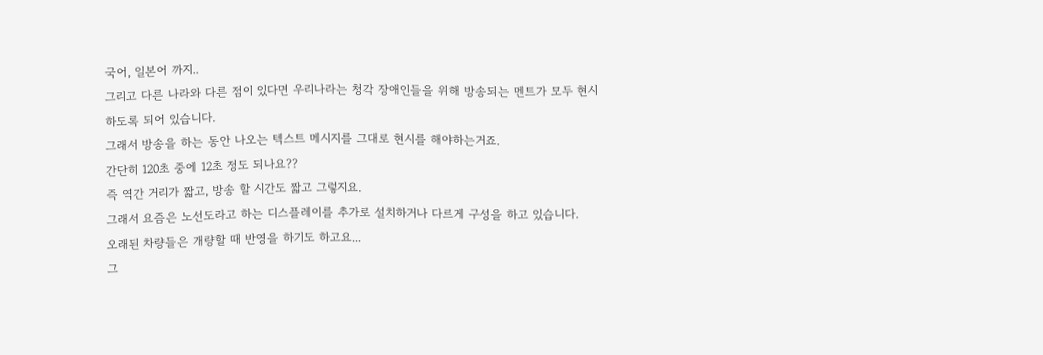국어, 일본어 까지..
그리고 다른 나라와 다른 점이 있다면 우리나라는 청각 장애인들을 위해 방송되는 멘트가 모두 현시하도록 되어 있습니다.
그래서 방송을 하는 동안 나오는 텍스트 메시지를 그대로 현시를 해야하는거죠.
간단히 120초 중에 12초 정도 되나요??
즉 역간 거리가 짧고, 방송 할 시간도 짧고 그렇지요.
그래서 요즘은 노선도라고 하는 디스플레이를 추가로 설치하거나 다르게 구성을 하고 있습니다.
오래된 차량들은 개량할 때 반영을 하기도 하고요...
그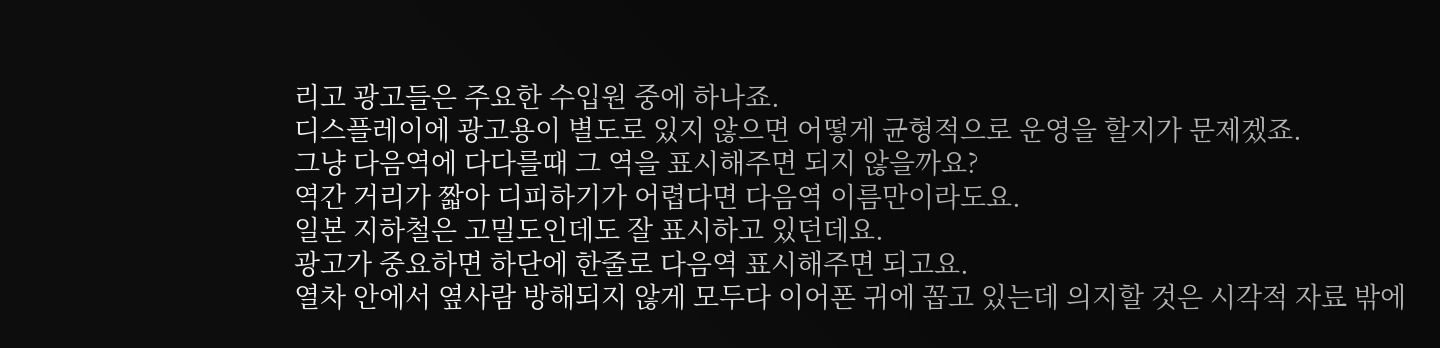리고 광고들은 주요한 수입원 중에 하나죠.
디스플레이에 광고용이 별도로 있지 않으면 어떻게 균형적으로 운영을 할지가 문제겠죠.
그냥 다음역에 다다를때 그 역을 표시해주면 되지 않을까요?
역간 거리가 짧아 디피하기가 어렵다면 다음역 이름만이라도요.
일본 지하철은 고밀도인데도 잘 표시하고 있던데요.
광고가 중요하면 하단에 한줄로 다음역 표시해주면 되고요.
열차 안에서 옆사람 방해되지 않게 모두다 이어폰 귀에 꼽고 있는데 의지할 것은 시각적 자료 밖에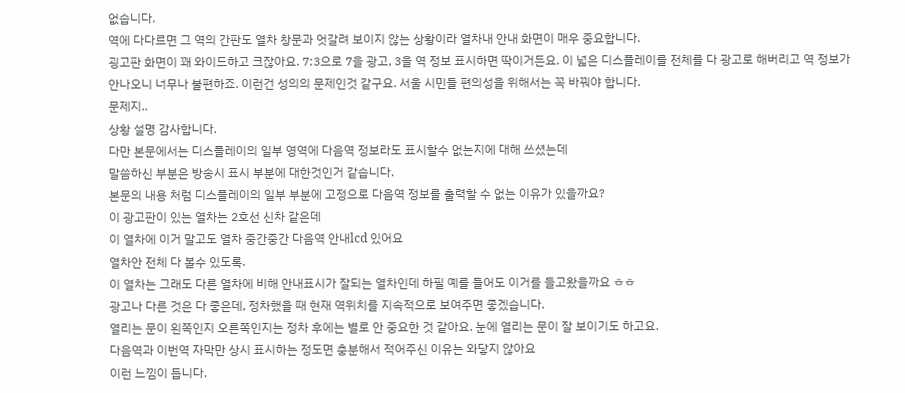없습니다.
역에 다다르면 그 역의 간판도 열차 창문과 엇갈려 보이지 않는 상황이라 열차내 안내 화면이 매우 중요합니다.
굉고판 화면이 꽤 와이드하고 크잖아요. 7:3으로 7을 광고, 3을 역 정보 표시하면 딱이거든요. 이 넓은 디스플레이를 전체를 다 광고로 해버리고 역 정보가 안나오니 너무나 불편하죠. 이런건 성의의 문제인것 같구요. 서울 시민들 편의성을 위해서는 꼭 바꿔야 합니다.
문제지..
상황 설명 감사합니다.
다만 본문에서는 디스플레이의 일부 영역에 다음역 정보라도 표시할수 없는지에 대해 쓰셨는데
말씀하신 부분은 방송시 표시 부분에 대한것인거 같습니다.
본문의 내용 처럼 디스플레이의 일부 부분에 고정으로 다음역 정보를 출력할 수 없는 이유가 있을까요?
이 광고판이 있는 열차는 2호선 신차 같은데
이 열차에 이거 말고도 열차 중간중간 다음역 안내lcd 있어요
열차안 전체 다 볼수 있도록.
이 열차는 그래도 다른 열차에 비해 안내표시가 잘되는 열차인데 하필 예를 들어도 이거를 들고왔을까요 ㅎㅎ
광고나 다른 것은 다 좋은데, 정차했을 때 현재 역위치를 지속적으로 보여주면 좋겠습니다.
열리는 문이 왼쪽인지 오른쪽인지는 정차 후에는 별로 안 중요한 것 같아요. 눈에 열리는 문이 잘 보이기도 하고요.
다음역과 이번역 자막만 상시 표시하는 정도면 충분해서 적어주신 이유는 와닿지 않아요
이런 느낌이 듭니다.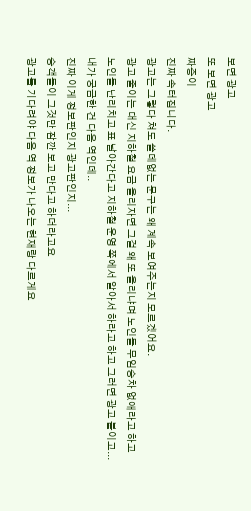보면 광고
또 보면 광고
짜증이
진짜 속터집니다.
광고는 그렇다 쳐도 쓸데없는 문구는 왜 계속 보여주는지 모르겠어요.
광고 줄이는 대신 지하철 요금 올리자면 그걸 왜 또 올리냐며 노인들 무임승차 없애라고 하고
노인들 난리치고 표 날아간다고 지하철 운영 쪽에서 알아서 하라고 하고 그러면 광고 붙이고...
내가 궁금한 건 다음 역인데..
진짜 이게 정보판인지 광고판인지...
승객들이 그것만 잠깐 보고 만다고 하더라고요
광고를 기다려야 다음 역 정보가 나오는 현재랑 다르게요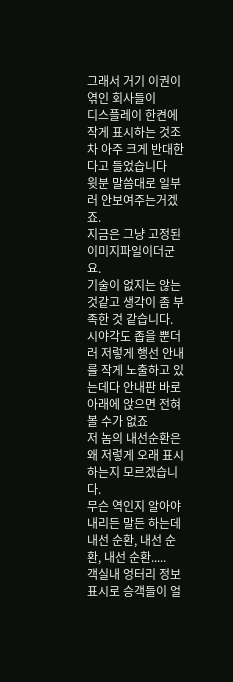그래서 거기 이권이 엮인 회사들이
디스플레이 한켠에 작게 표시하는 것조차 아주 크게 반대한다고 들었습니다
윗분 말씀대로 일부러 안보여주는거겠죠.
지금은 그냥 고정된 이미지파일이더군요.
기술이 없지는 않는 것같고 생각이 좀 부족한 것 같습니다.
시야각도 좁을 뿐더러 저렇게 행선 안내를 작게 노출하고 있는데다 안내판 바로 아래에 앉으면 전혀 볼 수가 없죠
저 놈의 내선순환은 왜 저렇게 오래 표시하는지 모르겠습니다.
무슨 역인지 알아야 내리든 말든 하는데 내선 순환, 내선 순환, 내선 순환.....
객실내 엉터리 정보표시로 승객들이 얼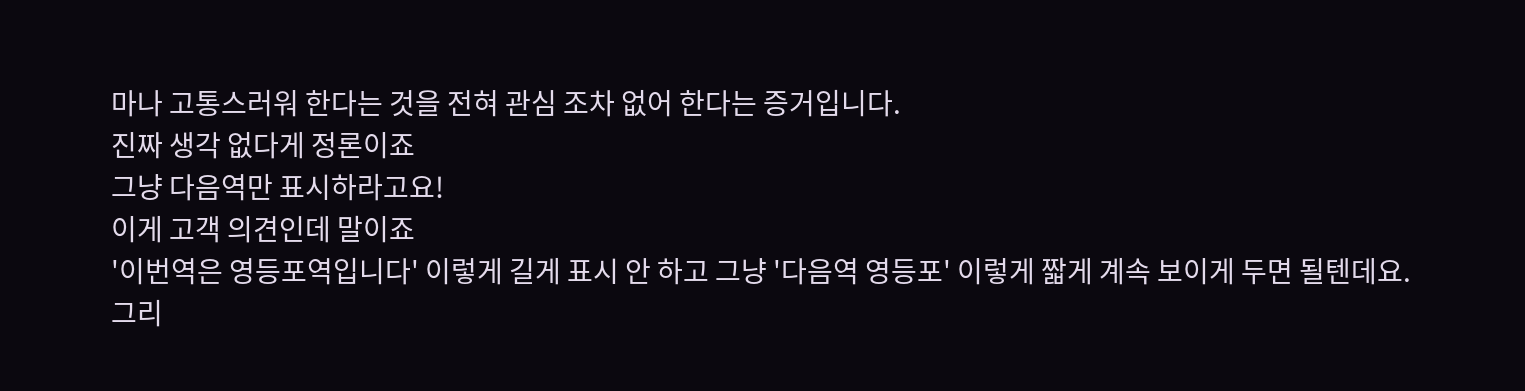마나 고통스러워 한다는 것을 전혀 관심 조차 없어 한다는 증거입니다.
진짜 생각 없다게 정론이죠
그냥 다음역만 표시하라고요!
이게 고객 의견인데 말이죠
'이번역은 영등포역입니다' 이렇게 길게 표시 안 하고 그냥 '다음역 영등포' 이렇게 짧게 계속 보이게 두면 될텐데요.
그리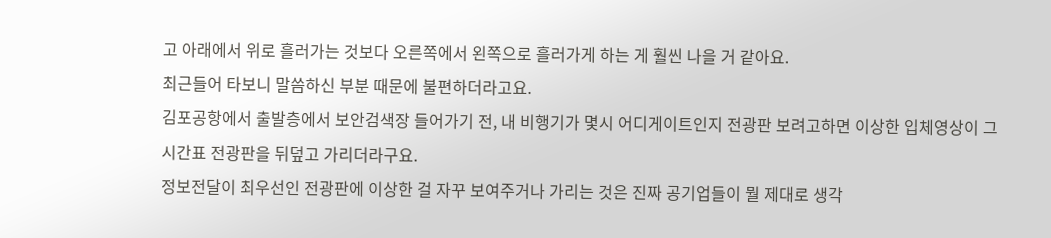고 아래에서 위로 흘러가는 것보다 오른쪽에서 왼쪽으로 흘러가게 하는 게 훨씬 나을 거 같아요.
최근들어 타보니 말씀하신 부분 때문에 불편하더라고요.
김포공항에서 출발층에서 보안검색장 들어가기 전, 내 비행기가 몇시 어디게이트인지 전광판 보려고하면 이상한 입체영상이 그 시간표 전광판을 뒤덮고 가리더라구요.
정보전달이 최우선인 전광판에 이상한 걸 자꾸 보여주거나 가리는 것은 진짜 공기업들이 뭘 제대로 생각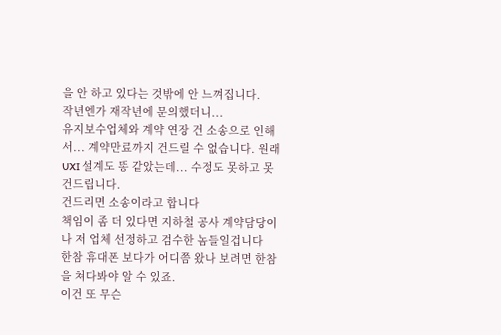을 안 하고 있다는 것밖에 안 느껴집니다.
작년엔가 재작년에 문의했더니...
유지보수업체와 계약 연장 건 소송으로 인해서... 계약만료까지 건드릴 수 없습니다. 원래 UXI 설계도 똥 같았는데... 수정도 못하고 못건드립니다.
건드리면 소송이라고 합니다
책임이 좀 더 있다면 지하철 공사 계약담당이나 저 업체 선정하고 검수한 놈들일겁니다
한참 휴대폰 보다가 어디쯤 왔나 보려면 한참을 쳐다봐야 알 수 있죠.
이건 또 무슨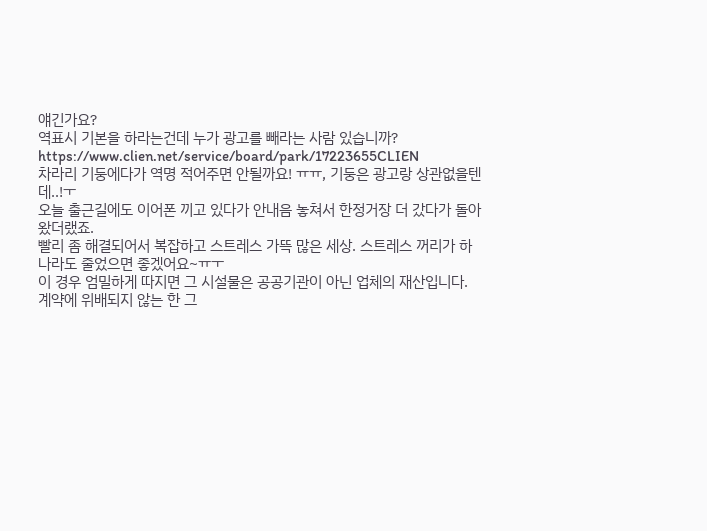얘긴가요?
역표시 기본을 하라는건데 누가 광고를 빼라는 사람 있습니까?
https://www.clien.net/service/board/park/17223655CLIEN
차라리 기둥에다가 역명 적어주면 안될까요! ㅠㅠ, 기둥은 광고랑 상관없을텐데..!ㅜ
오늘 출근길에도 이어폰 끼고 있다가 안내음 놓쳐서 한정거장 더 갔다가 돌아왔더랬죠.
빨리 좀 해결되어서 복잡하고 스트레스 가뜩 많은 세상. 스트레스 꺼리가 하나라도 줄었으면 좋겠어요~ㅠㅜ
이 경우 엄밀하게 따지면 그 시설물은 공공기관이 아닌 업체의 재산입니다. 계약에 위배되지 않는 한 그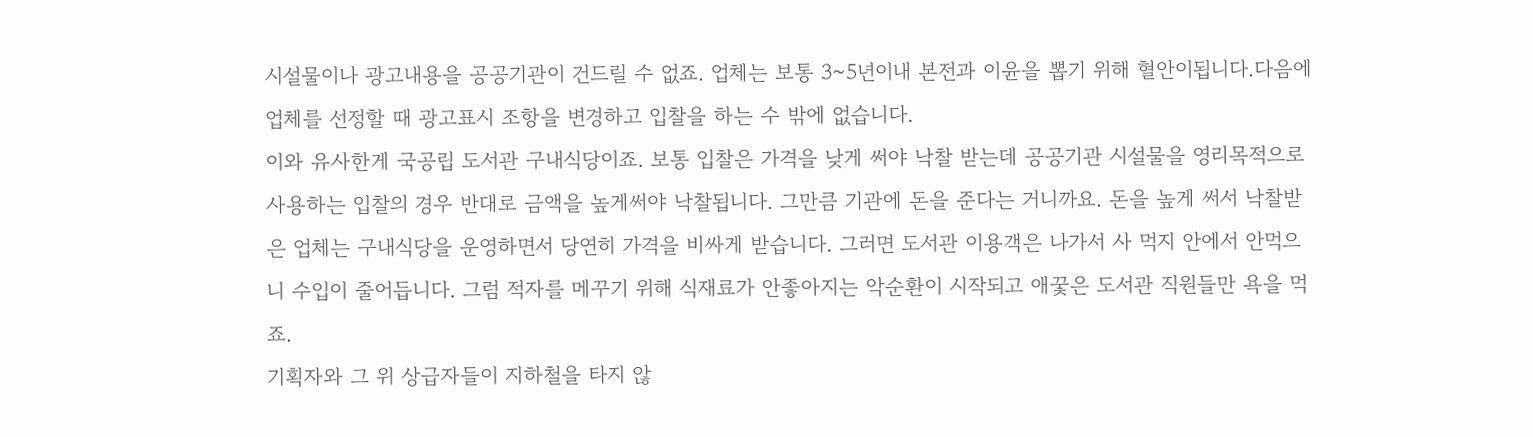시설물이나 광고내용을 공공기관이 건드릴 수 없죠. 업체는 보통 3~5년이내 본전과 이윤을 뽑기 위해 혈안이됩니다.다음에 업체를 선정할 때 광고표시 조항을 변경하고 입찰을 하는 수 밖에 없습니다.
이와 유사한게 국공립 도서관 구내식당이죠. 보통 입찰은 가격을 낮게 써야 낙찰 받는데 공공기관 시설물을 영리목적으로 사용하는 입찰의 경우 반대로 금액을 높게써야 낙찰됩니다. 그만큼 기관에 돈을 준다는 거니까요. 돈을 높게 써서 낙찰받은 업체는 구내식당을 운영하면서 당연히 가격을 비싸게 받습니다. 그러면 도서관 이용객은 나가서 사 먹지 안에서 안먹으니 수입이 줄어듭니다. 그럼 적자를 메꾸기 위해 식재료가 안좋아지는 악순환이 시작되고 애꿏은 도서관 직원들만 욕을 먹죠.
기획자와 그 위 상급자들이 지하철을 타지 않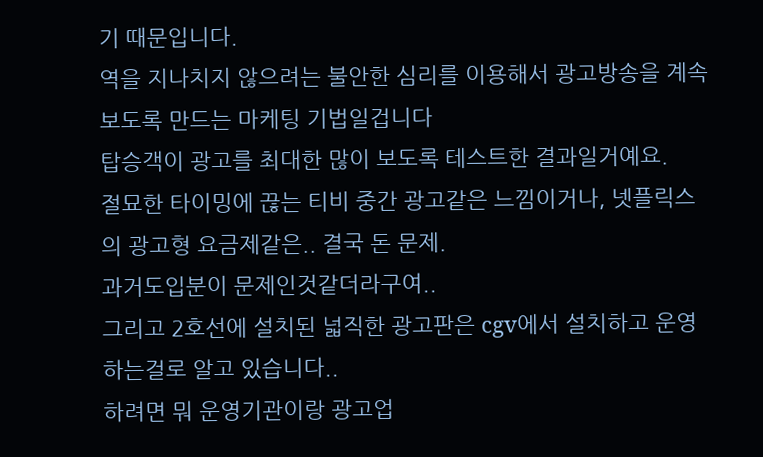기 때문입니다.
역을 지나치지 않으려는 불안한 심리를 이용해서 광고방송을 계속 보도록 만드는 마케팅 기법일겁니다
탑승객이 광고를 최대한 많이 보도록 테스트한 결과일거예요.
절묘한 타이밍에 끊는 티비 중간 광고같은 느낌이거나, 넷플릭스의 광고형 요금제같은.. 결국 돈 문제.
과거도입분이 문제인것같더라구여..
그리고 2호선에 설치된 넓직한 광고판은 cgv에서 설치하고 운영하는걸로 알고 있습니다..
하려면 뭐 운영기관이랑 광고업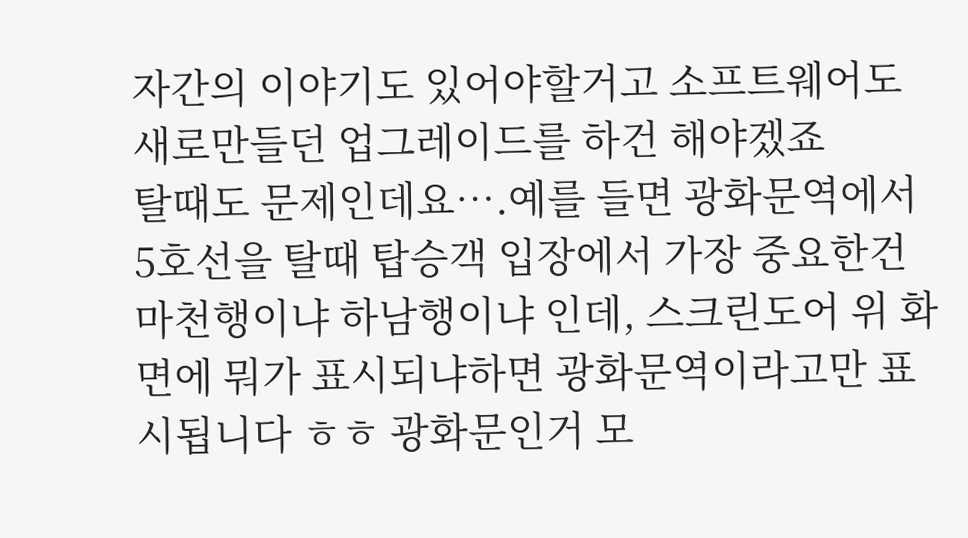자간의 이야기도 있어야할거고 소프트웨어도 새로만들던 업그레이드를 하건 해야겠죠
탈때도 문제인데요….예를 들면 광화문역에서 5호선을 탈때 탑승객 입장에서 가장 중요한건 마천행이냐 하남행이냐 인데, 스크린도어 위 화면에 뭐가 표시되냐하면 광화문역이라고만 표시됩니다 ㅎㅎ 광화문인거 모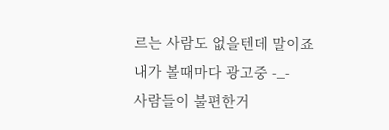르는 사람도 없을텐데 말이죠
내가 볼때마다 광고중 -_-
사람들이 불편한거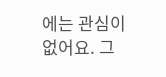에는 관심이 없어요. 그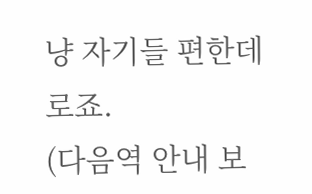냥 자기들 편한데로죠.
(다음역 안내 보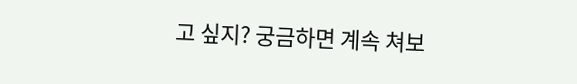고 싶지? 궁금하면 계속 쳐보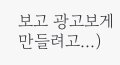보고 광고보게 만들려고...)